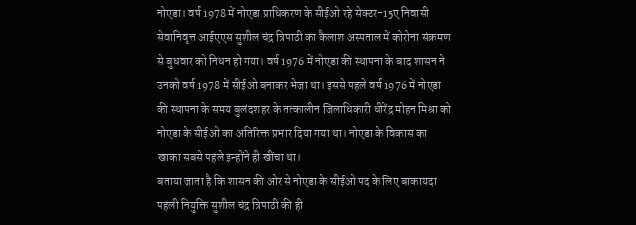नोएडा। वर्ष 1978 में नोएडा प्राधिकरण के सीईओ रहे सेक्टर-15ए निवासी सेवानिवृत्त आईएएस सुशील चंद्र त्रिपाठी का कैलाश अस्पताल में कोरोना संक्रमण से बुधवार को निधन हो गया। वर्ष 1976 में नोएडा की स्थापना के बाद शासन ने उनको वर्ष 1978 में सीईओ बनाकर भेजा था। इससे पहले वर्ष 1976 में नोएडा की स्थापना के समय बुलंदशहर के तत्कालीन जिलाधिकारी धीरेंद्र मोहन मिश्रा को नोएडा के सीईओ का अतिरिक्त प्रभार दिया गया था। नोएडा के विकास का खाका सबसे पहले इन्होंने ही खींचा था।
बताया जाता है कि शासन की ओर से नोएडा के सीईओ पद के लिए बाकायदा पहली नियुक्ति सुशील चंद्र त्रिपाठी की ही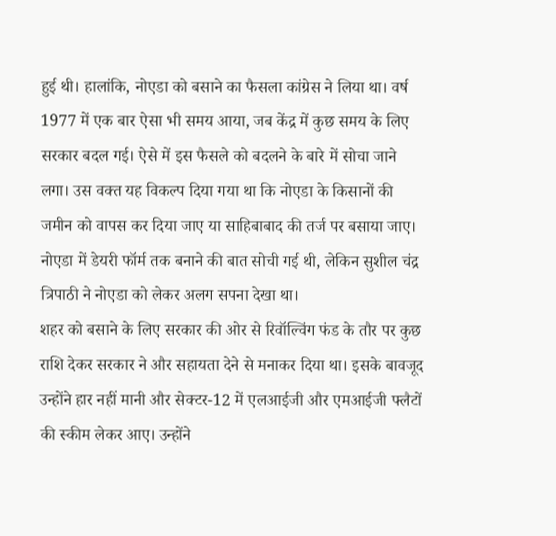हुई थी। हालांकि, नोएडा को बसाने का फैसला कांग्रेस ने लिया था। वर्ष 1977 में एक बार ऐसा भी समय आया, जब केंद्र में कुछ समय के लिए सरकार बदल गई। ऐसे में इस फैसले को बदलने के बारे में सोचा जाने लगा। उस वक्त यह विकल्प दिया गया था कि नोएडा के किसानों की जमीन को वापस कर दिया जाए या साहिबाबाद की तर्ज पर बसाया जाए। नोएडा में डेयरी फॉर्म तक बनाने की बात सोची गई थी, लेकिन सुशील चंद्र त्रिपाठी ने नोएडा को लेकर अलग सपना देखा था।
शहर को बसाने के लिए सरकार की ओर से रिवॉल्विंग फंड के तौर पर कुछ राशि देकर सरकार ने और सहायता देने से मनाकर दिया था। इसके बावजूद उन्होंने हार नहीं मानी और सेक्टर-12 में एलआईजी और एमआईजी फ्लैटों की स्कीम लेकर आए। उन्होंने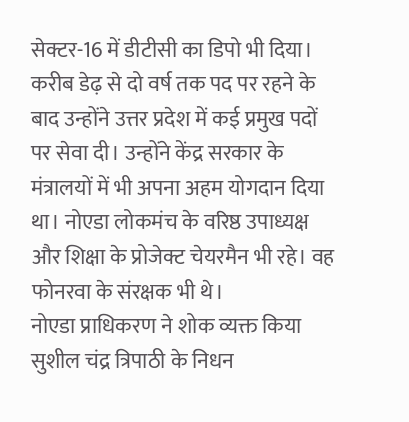सेक्टर-16 में डीटीसी का डिपो भी दिया। करीब डेढ़ से दो वर्ष तक पद पर रहने के बाद उन्होंने उत्तर प्रदेश में कई प्रमुख पदों पर सेवा दी। उन्होंने केंद्र सरकार के मंत्रालयों में भी अपना अहम योगदान दिया था। नोएडा लोकमंच के वरिष्ठ उपाध्यक्ष और शिक्षा के प्रोजेक्ट चेयरमैन भी रहे। वह फोनरवा के संरक्षक भी थे।
नोएडा प्राधिकरण ने शोक व्यक्त किया
सुशील चंद्र त्रिपाठी के निधन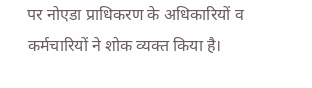पर नोएडा प्राधिकरण के अधिकारियों व कर्मचारियों ने शोक व्यक्त किया है।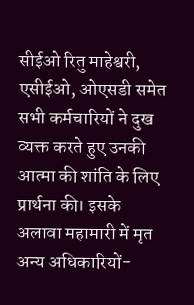सीईओ रितु माहेश्वरी, एसीईओ, ओएसडी समेत सभी कर्मचारियों ने दुख व्यक्त करते हुए उनकी आत्मा की शांति के लिए प्रार्थना की। इसके अलावा महामारी में मृत अन्य अधिकारियों-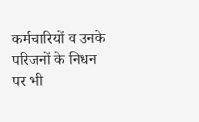कर्मचारियों व उनके परिजनों के निधन पर भी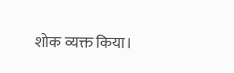शोक व्यक्त किया।